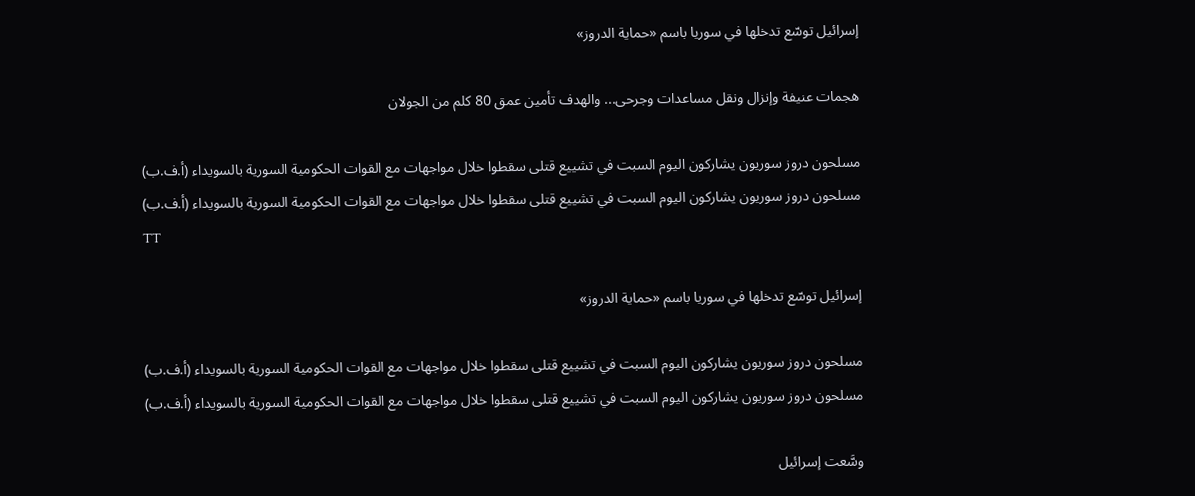إسرائيل توسّع تدخلها في سوريا باسم «حماية الدروز»

هجمات عنيفة وإنزال ونقل مساعدات وجرحى... والهدف تأمين عمق 80 كلم من الجولان

مسلحون دروز سوريون يشاركون اليوم السبت في تشييع قتلى سقطوا خلال مواجهات مع القوات الحكومية السورية بالسويداء (أ.ف.ب)
مسلحون دروز سوريون يشاركون اليوم السبت في تشييع قتلى سقطوا خلال مواجهات مع القوات الحكومية السورية بالسويداء (أ.ف.ب)
TT

إسرائيل توسّع تدخلها في سوريا باسم «حماية الدروز»

مسلحون دروز سوريون يشاركون اليوم السبت في تشييع قتلى سقطوا خلال مواجهات مع القوات الحكومية السورية بالسويداء (أ.ف.ب)
مسلحون دروز سوريون يشاركون اليوم السبت في تشييع قتلى سقطوا خلال مواجهات مع القوات الحكومية السورية بالسويداء (أ.ف.ب)

وسَّعت إسرائيل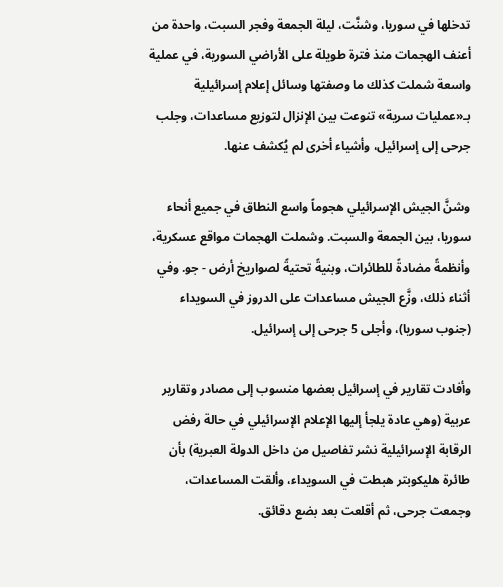تدخلها في سوريا، وشنَّت، ليلة الجمعة وفجر السبت، واحدة من أعنف الهجمات منذ فترة طويلة على الأراضي السورية، في عملية واسعة شملت كذلك ما وصفتها وسائل إعلام إسرائيلية بـ«عمليات سرية» تنوعت بين الإنزال لتوزيع مساعدات، وجلب جرحى إلى إسرائيل، وأشياء أخرى لم يُكشف عنها.

وشنَّ الجيش الإسرائيلي هجوماً واسع النطاق في جميع أنحاء سوريا، بين الجمعة والسبت. وشملت الهجمات مواقع عسكرية، وأنظمةً مضادةً للطائرات، وبنيةً تحتيةً لصواريخ أرض - جو. وفي أثناء ذلك، وزَّع الجيش مساعدات على الدروز في السويداء (جنوب سوريا)، وأجلى 5 جرحى إلى إسرائيل.

وأفادت تقارير في إسرائيل بعضها منسوب إلى مصادر وتقارير عربية (وهي عادة يلجأ إليها الإعلام الإسرائيلي في حالة رفض الرقابة الإسرائيلية نشر تفاصيل من داخل الدولة العبرية) بأن طائرة هليكوبتر هبطت في السويداء، وألقت المساعدات، وجمعت جرحى، ثم أقلعت بعد بضع دقائق.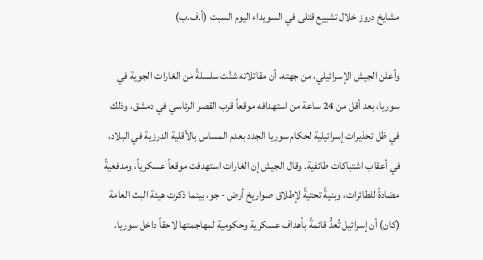مشايخ دروز خلال تشييع قتلى في السويداء اليوم السبت (أ.ف.ب)

وأعلن الجيش الإسرائيلي، من جهته، أن مقاتلاته شنَّت سلسلةً من الغارات الجوية في سوريا، بعد أقل من 24 ساعة من استهدافه موقعاً قرب القصر الرئاسي في دمشق، وذلك في ظل تحذيرات إسرائيلية لحكام سوريا الجدد بعدم المساس بالأقلية الدرزية في البلاد، في أعقاب اشتباكات طائفية. وقال الجيش إن الغارات استهدفت موقعاً عسكرياً، ومدفعيةً مضادةً للطائرات، وبنيةً تحتيةً لإطلاق صواريخ أرض - جو، بينما ذكرت هيئة البث العامة (كان) أن إسرائيل تُعدُّ قائمةً بأهداف عسكرية وحكومية لمهاجمتها لاحقاً داخل سوريا.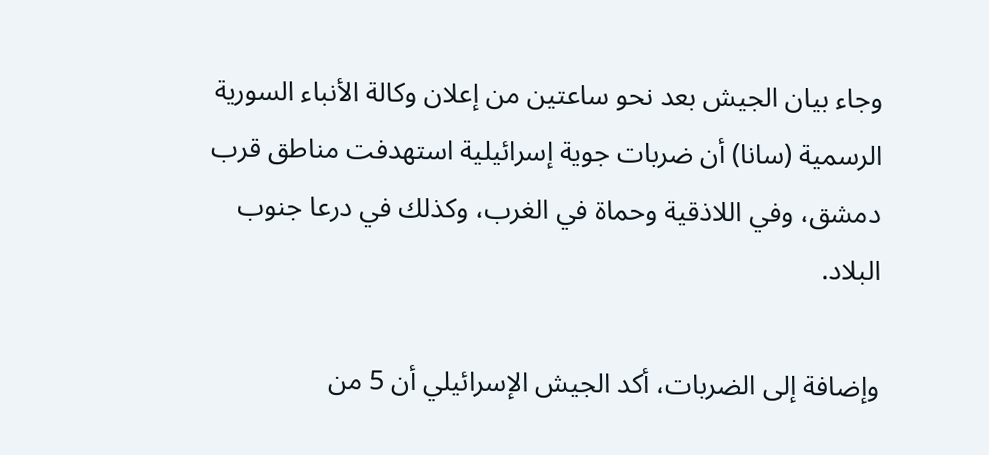وجاء بيان الجيش بعد نحو ساعتين من إعلان وكالة الأنباء السورية الرسمية (سانا) أن ضربات جوية إسرائيلية استهدفت مناطق قرب دمشق، وفي اللاذقية وحماة في الغرب، وكذلك في درعا جنوب البلاد.

وإضافة إلى الضربات، أكد الجيش الإسرائيلي أن 5 من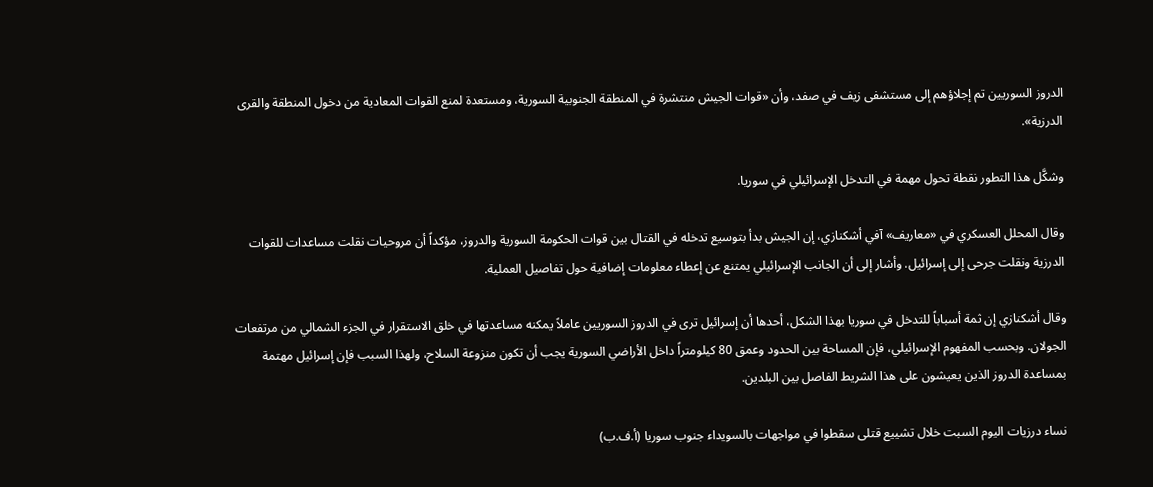الدروز السوريين تم إجلاؤهم إلى مستشفى زيف في صفد، وأن «قوات الجيش منتشرة في المنطقة الجنوبية السورية، ومستعدة لمنع القوات المعادية من دخول المنطقة والقرى الدرزية».

وشكَّل هذا التطور نقطة تحول مهمة في التدخل الإسرائيلي في سوريا.

وقال المحلل العسكري في «معاريف» آفي أشكنازي، إن الجيش بدأ بتوسيع تدخله في القتال بين قوات الحكومة السورية والدروز، مؤكداً أن مروحيات نقلت مساعدات للقوات الدرزية ونقلت جرحى إلى إسرائيل. وأشار إلى أن الجانب الإسرائيلي يمتنع عن إعطاء معلومات إضافية حول تفاصيل العملية.

وقال أشكنازي إن ثمة أسباباً للتدخل في سوريا بهذا الشكل، أحدها أن إسرائيل ترى في الدروز السوريين عاملاً يمكنه مساعدتها في خلق الاستقرار في الجزء الشمالي من مرتفعات الجولان. وبحسب المفهوم الإسرائيلي، فإن المساحة بين الحدود وعمق 80 كيلومتراً داخل الأراضي السورية يجب أن تكون منزوعة السلاح، ولهذا السبب فإن إسرائيل مهتمة بمساعدة الدروز الذين يعيشون على هذا الشريط الفاصل بين البلدين.

نساء درزيات اليوم السبت خلال تشييع قتلى سقطوا في مواجهات بالسويداء جنوب سوريا (أ.ف.ب)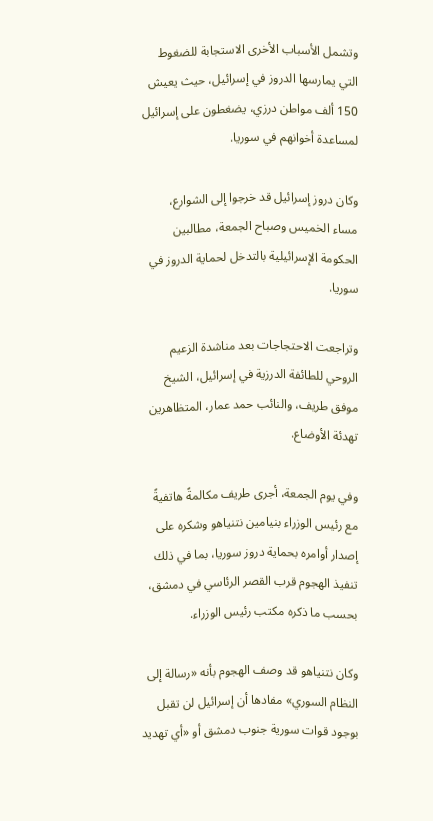وتشمل الأسباب الأخرى الاستجابة للضغوط التي يمارسها الدروز في إسرائيل، حيث يعيش 150 ألف مواطن درزي، يضغطون على إسرائيل لمساعدة أخوانهم في سوريا.

وكان دروز إسرائيل قد خرجوا إلى الشوارع، مساء الخميس وصباح الجمعة، مطالبين الحكومة الإسرائيلية بالتدخل لحماية الدروز في سوريا.

وتراجعت الاحتجاجات بعد مناشدة الزعيم الروحي للطائفة الدرزية في إسرائيل، الشيخ موفق طريف، والنائب حمد عمار، المتظاهرين تهدئة الأوضاع.

وفي يوم الجمعة، أجرى طريف مكالمةً هاتفيةً مع رئيس الوزراء بنيامين نتنياهو وشكره على إصدار أوامره بحماية دروز سوريا، بما في ذلك تنفيذ الهجوم قرب القصر الرئاسي في دمشق، بحسب ما ذكره مكتب رئيس الوزراء.

وكان نتنياهو قد وصف الهجوم بأنه «رسالة إلى النظام السوري» مفادها أن إسرائيل لن تقبل بوجود قوات سورية جنوب دمشق أو «أي تهديد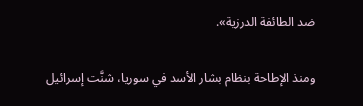ضد الطائفة الدرزية».

ومنذ الإطاحة بنظام بشار الأسد في سوريا، شنَّت إسرائيل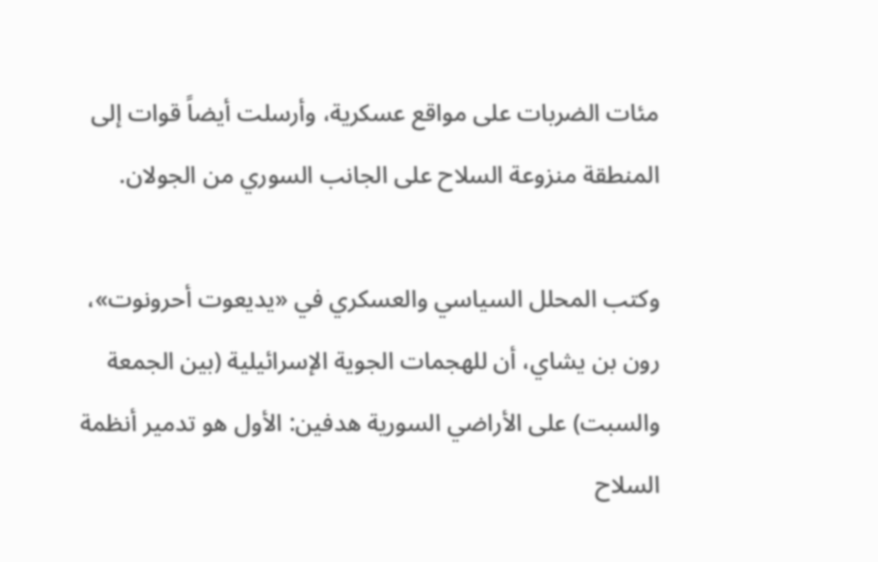مئات الضربات على مواقع عسكرية، وأرسلت أيضاً قوات إلى المنطقة منزوعة السلاح على الجانب السوري من الجولان.

وكتب المحلل السياسي والعسكري في «يديعوت أحرونوت»، رون بن يشاي، أن للهجمات الجوية الإسرائيلية (بين الجمعة والسبت) على الأراضي السورية هدفين: الأول هو تدمير أنظمة السلاح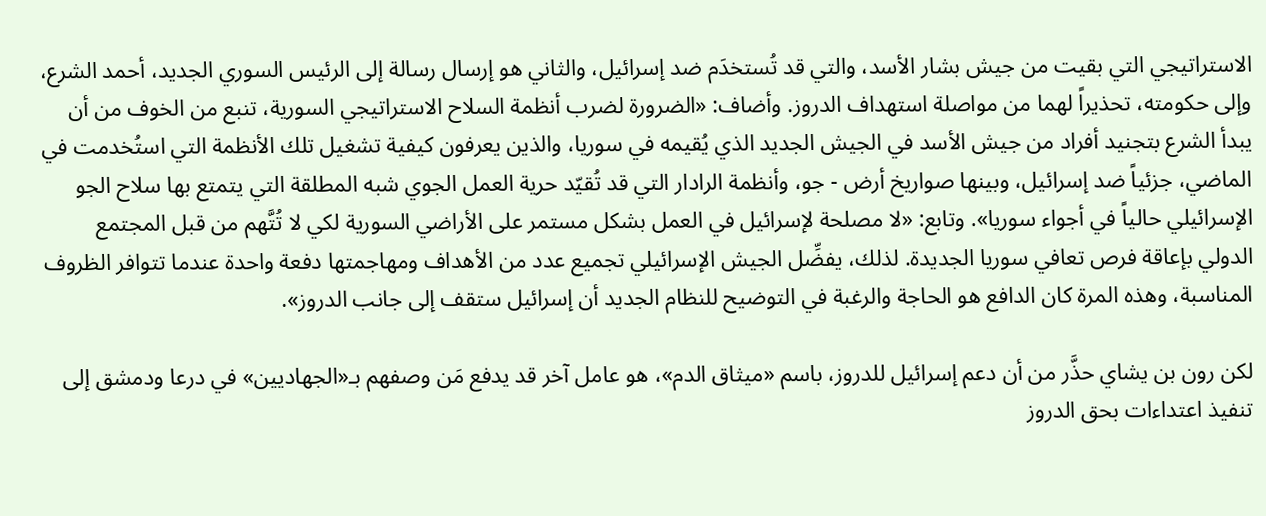الاستراتيجي التي بقيت من جيش بشار الأسد، والتي قد تُستخدَم ضد إسرائيل، والثاني هو إرسال رسالة إلى الرئيس السوري الجديد، أحمد الشرع، وإلى حكومته، تحذيراً لهما من مواصلة استهداف الدروز. وأضاف: «الضرورة لضرب أنظمة السلاح الاستراتيجي السورية، تنبع من الخوف من أن يبدأ الشرع بتجنيد أفراد من جيش الأسد في الجيش الجديد الذي يُقيمه في سوريا، والذين يعرفون كيفية تشغيل تلك الأنظمة التي استُخدمت في الماضي، جزئياً ضد إسرائيل، وبينها صواريخ أرض - جو، وأنظمة الرادار التي قد تُقيّد حرية العمل الجوي شبه المطلقة التي يتمتع بها سلاح الجو الإسرائيلي حالياً في أجواء سوريا». وتابع: «لا مصلحة لإسرائيل في العمل بشكل مستمر على الأراضي السورية لكي لا تُتَّهم من قبل المجتمع الدولي بإعاقة فرص تعافي سوريا الجديدة. لذلك، يفضِّل الجيش الإسرائيلي تجميع عدد من الأهداف ومهاجمتها دفعة واحدة عندما تتوافر الظروف المناسبة، وهذه المرة كان الدافع هو الحاجة والرغبة في التوضيح للنظام الجديد أن إسرائيل ستقف إلى جانب الدروز».

لكن رون بن يشاي حذَّر من أن دعم إسرائيل للدروز، باسم «ميثاق الدم»، هو عامل آخر قد يدفع مَن وصفهم بـ«الجهاديين» في درعا ودمشق إلى تنفيذ اعتداءات بحق الدروز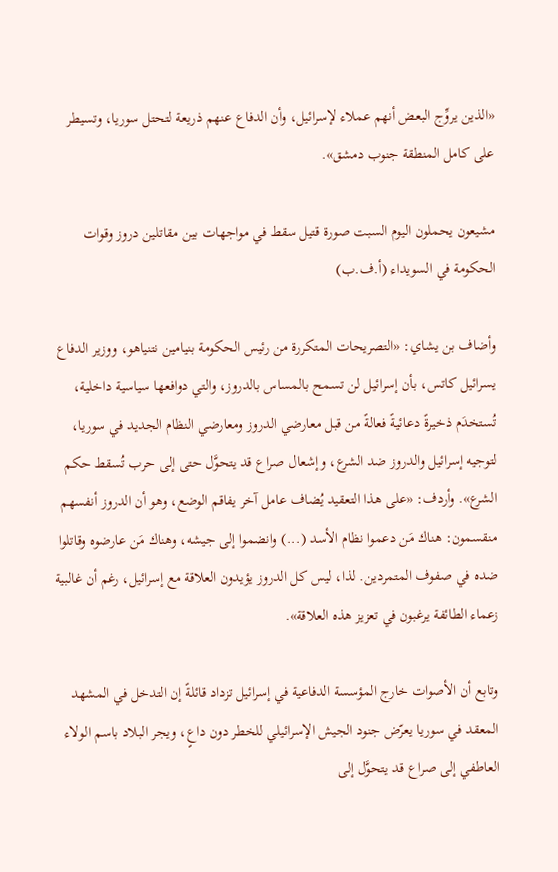«الذين يروِّج البعض أنهم عملاء لإسرائيل، وأن الدفاع عنهم ذريعة لتحتل سوريا، وتسيطر على كامل المنطقة جنوب دمشق».

مشيعون يحملون اليوم السبت صورة قتيل سقط في مواجهات بين مقاتلين دروز وقوات الحكومة في السويداء (أ.ف.ب)

وأضاف بن يشاي: «التصريحات المتكررة من رئيس الحكومة بنيامين نتنياهو، ووزير الدفاع يسرائيل كاتس، بأن إسرائيل لن تسمح بالمساس بالدروز، والتي دوافعها سياسية داخلية، تُستخدَم ذخيرةً دعائيةً فعالةً من قبل معارضي الدروز ومعارضي النظام الجديد في سوريا، لتوجيه إسرائيل والدروز ضد الشرع، وإشعال صراع قد يتحوَّل حتى إلى حرب تُسقط حكم الشرع». وأردف: «على هذا التعقيد يُضاف عامل آخر يفاقم الوضع، وهو أن الدروز أنفسهم منقسمون: هناك مَن دعموا نظام الأسد (...) وانضموا إلى جيشه، وهناك مَن عارضوه وقاتلوا ضده في صفوف المتمردين. لذا، ليس كل الدروز يؤيدون العلاقة مع إسرائيل، رغم أن غالبية زعماء الطائفة يرغبون في تعزيز هذه العلاقة».

وتابع أن الأصوات خارج المؤسسة الدفاعية في إسرائيل تزداد قائلةً إن التدخل في المشهد المعقد في سوريا يعرّض جنود الجيش الإسرائيلي للخطر دون داعٍ، ويجر البلاد باسم الولاء العاطفي إلى صراع قد يتحوَّل إلى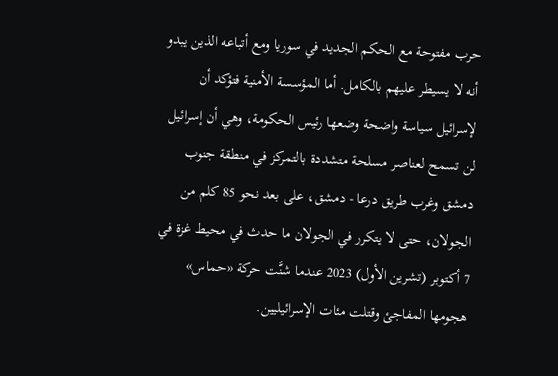حرب مفتوحة مع الحكم الجديد في سوريا ومع أتباعه الذين يبدو أنه لا يسيطر عليهم بالكامل. أما المؤسسة الأمنية فتؤكد أن لإسرائيل سياسة واضحة وضعها رئيس الحكومة، وهي أن إسرائيل لن تسمح لعناصر مسلحة متشددة بالتمركز في منطقة جنوب دمشق وغرب طريق درعا - دمشق، على بعد نحو 85 كلم من الجولان، حتى لا يتكرر في الجولان ما حدث في محيط غزة في 7 أكتوبر (تشرين الأول) 2023 عندما شنَّت حركة «حماس» هجومها المفاجئ وقتلت مئات الإسرائيليين.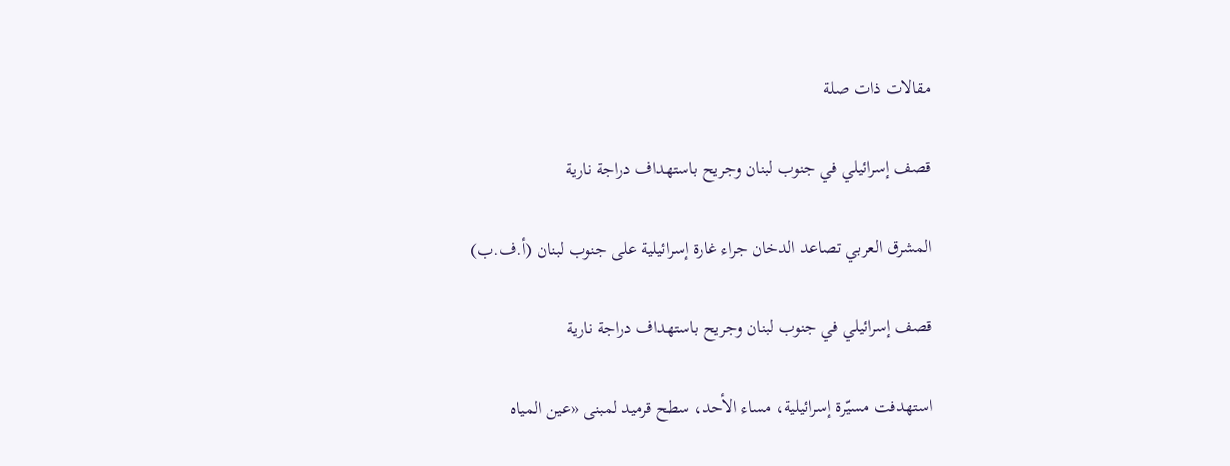مقالات ذات صلة

قصف إسرائيلي في جنوب لبنان وجريح باستهداف دراجة نارية

المشرق العربي تصاعد الدخان جراء غارة إسرائيلية على جنوب لبنان (أ.ف.ب)

قصف إسرائيلي في جنوب لبنان وجريح باستهداف دراجة نارية

استهدفت مسيّرة إسرائيلية، مساء الأحد، سطح قرميد لمبنى «عين المياه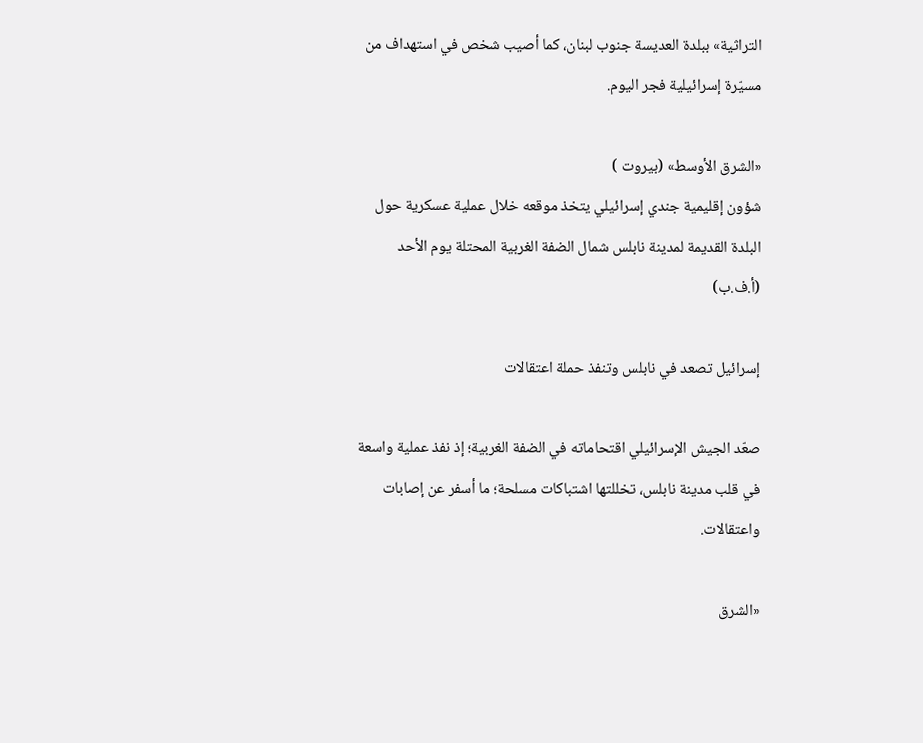التراثية» ببلدة العديسة جنوب لبنان، كما أصيب شخص في استهداف من مسيّرة إسرائيلية فجر اليوم.

«الشرق الأوسط» (بيروت )
شؤون إقليمية جندي إسرائيلي يتخذ موقعه خلال عملية عسكرية حول البلدة القديمة لمدينة نابلس شمال الضفة الغربية المحتلة يوم الأحد (أ.ف.ب)

إسرائيل تصعد في نابلس وتنفذ حملة اعتقالات

صعّد الجيش الإسرائيلي اقتحاماته في الضفة الغربية؛ إذ نفذ عملية واسعة في قلب مدينة نابلس، تخللتها اشتباكات مسلحة؛ ما أسفر عن إصابات واعتقالات.

«الشرق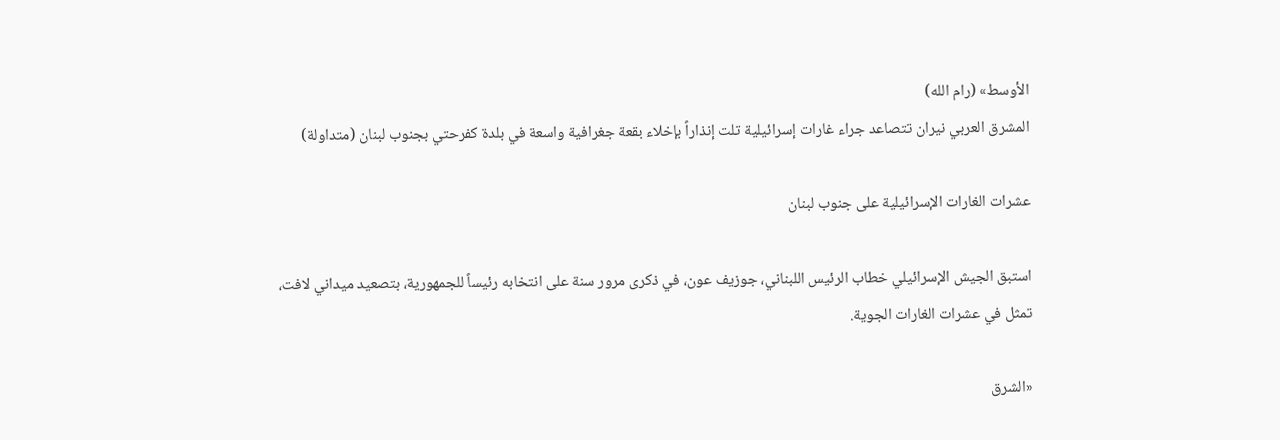الأوسط» (رام الله)
المشرق العربي نيران تتصاعد جراء غارات إسرائيلية تلت إنذاراً بإخلاء بقعة جغرافية واسعة في بلدة كفرحتي بجنوب لبنان (متداولة)

عشرات الغارات الإسرائيلية على جنوب لبنان

استبق الجيش الإسرائيلي خطاب الرئيس اللبناني، جوزيف عون، في ذكرى مرور سنة على انتخابه رئيساً للجمهورية، بتصعيد ميداني لافت، تمثل في عشرات الغارات الجوية.

«الشرق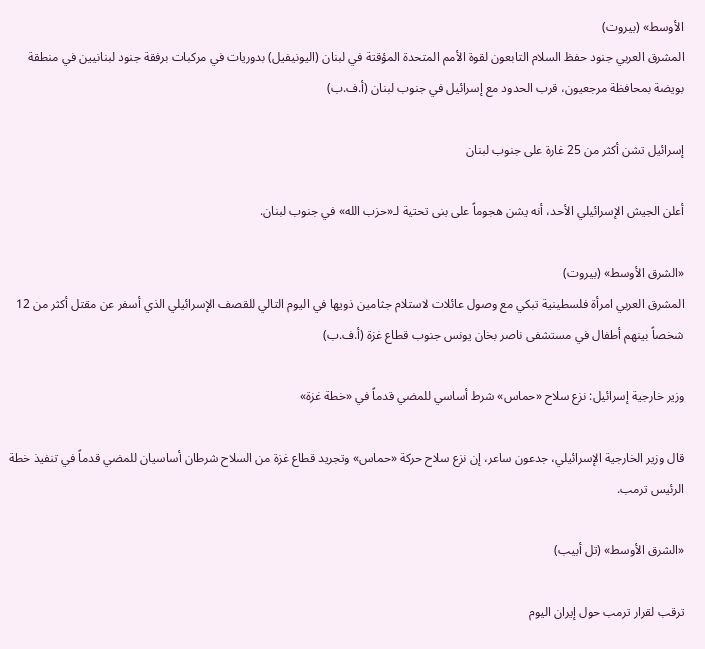الأوسط» (بيروت)
المشرق العربي جنود حفظ السلام التابعون لقوة الأمم المتحدة المؤقتة في لبنان (اليونيفيل) بدوريات في مركبات برفقة جنود لبنانيين في منطقة بويضة بمحافظة مرجعيون، قرب الحدود مع إسرائيل في جنوب لبنان (أ.ف.ب)

إسرائيل تشن أكثر من 25 غارة على جنوب لبنان

أعلن الجيش الإسرائيلي الأحد، أنه يشن هجوماً على بنى تحتية لـ«حزب الله» في جنوب لبنان.

«الشرق الأوسط» (بيروت)
المشرق العربي امرأة فلسطينية تبكي مع وصول عائلات لاستلام جثامين ذويها في اليوم التالي للقصف الإسرائيلي الذي أسفر عن مقتل أكثر من 12 شخصاً بينهم أطفال في مستشفى ناصر بخان يونس جنوب قطاع غزة (أ.ف.ب)

وزير خارجية إسرائيل: نزع سلاح «حماس» شرط أساسي للمضي قدماً في «خطة غزة»

قال وزير الخارجية الإسرائيلي، جدعون ساعر، إن نزع سلاح حركة «حماس» وتجريد قطاع غزة من السلاح شرطان أساسيان للمضي قدماً في تنفيذ خطة الرئيس ترمب.

«الشرق الأوسط» (تل أبيب)

ترقب لقرار ترمب حول إيران اليوم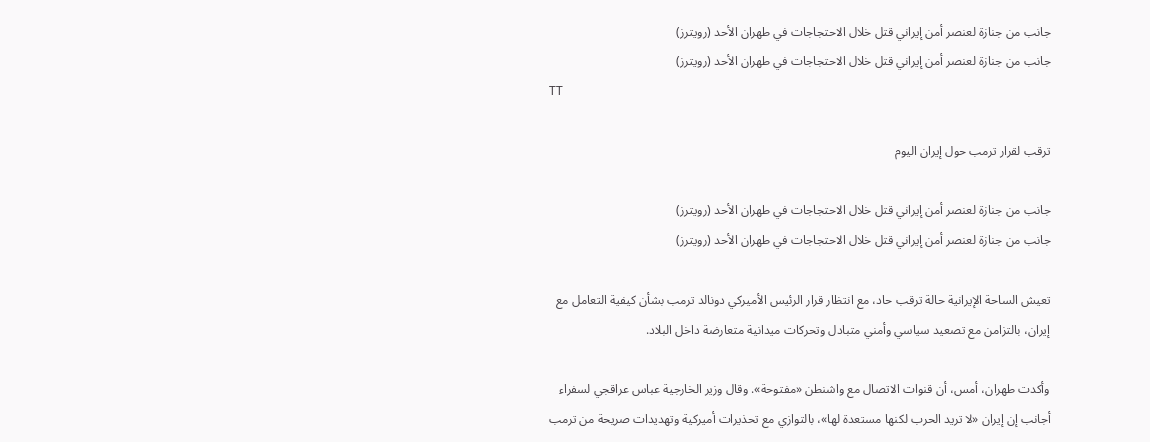جانب من جنازة لعنصر أمن إيراني قتل خلال الاحتجاجات في طهران الأحد (رويترز)
جانب من جنازة لعنصر أمن إيراني قتل خلال الاحتجاجات في طهران الأحد (رويترز)
TT

ترقب لقرار ترمب حول إيران اليوم

جانب من جنازة لعنصر أمن إيراني قتل خلال الاحتجاجات في طهران الأحد (رويترز)
جانب من جنازة لعنصر أمن إيراني قتل خلال الاحتجاجات في طهران الأحد (رويترز)

تعيش الساحة الإيرانية حالة ترقب حاد، مع انتظار قرار الرئيس الأميركي دونالد ترمب بشأن كيفية التعامل مع إيران، بالتزامن مع تصعيد سياسي وأمني متبادل وتحركات ميدانية متعارضة داخل البلاد.

وأكدت طهران، أمس، أن قنوات الاتصال مع واشنطن «مفتوحة». وقال وزير الخارجية عباس عراقجي لسفراء أجانب إن إيران «لا تريد الحرب لكنها مستعدة لها»، بالتوازي مع تحذيرات أميركية وتهديدات صريحة من ترمب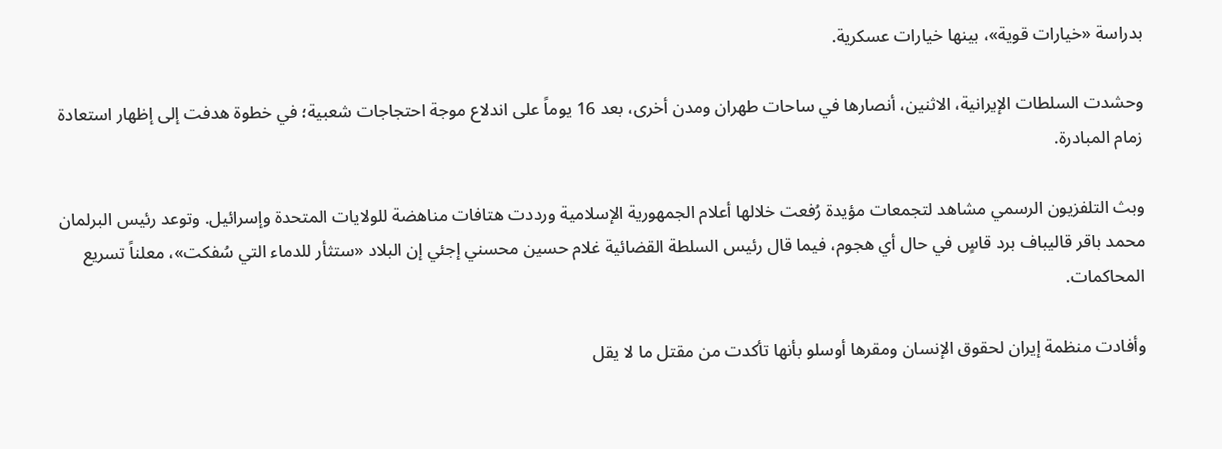بدراسة «خيارات قوية»، بينها خيارات عسكرية.

وحشدت السلطات الإيرانية، الاثنين، أنصارها في ساحات طهران ومدن أخرى، بعد 16 يوماً على اندلاع موجة احتجاجات شعبية؛ في خطوة هدفت إلى إظهار استعادة زمام المبادرة.

وبث التلفزيون الرسمي مشاهد لتجمعات مؤيدة رُفعت خلالها أعلام الجمهورية الإسلامية ورددت هتافات مناهضة للولايات المتحدة وإسرائيل. وتوعد رئيس البرلمان محمد باقر قاليباف برد قاسٍ في حال أي هجوم، فيما قال رئيس السلطة القضائية غلام حسين محسني إجئي إن البلاد «ستثأر للدماء التي سُفكت»، معلناً تسريع المحاكمات.

وأفادت منظمة إيران لحقوق الإنسان ومقرها أوسلو بأنها تأكدت من مقتل ما لا يقل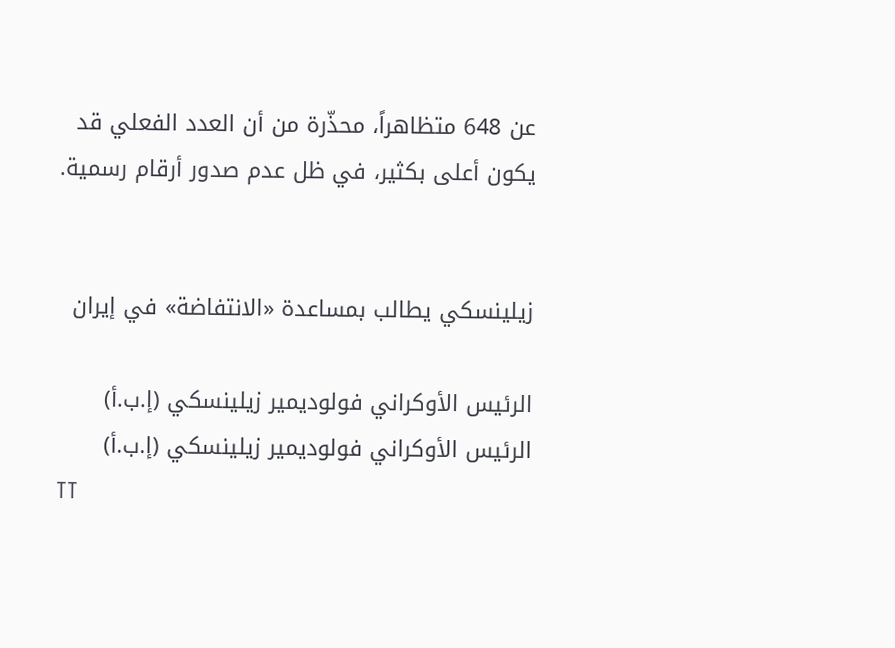عن 648 متظاهراً، محذّرة من أن العدد الفعلي قد يكون أعلى بكثير، في ظل عدم صدور أرقام رسمية.


زيلينسكي يطالب بمساعدة «الانتفاضة» في إيران

الرئيس الأوكراني فولوديمير زيلينسكي (إ.ب.أ)
الرئيس الأوكراني فولوديمير زيلينسكي (إ.ب.أ)
TT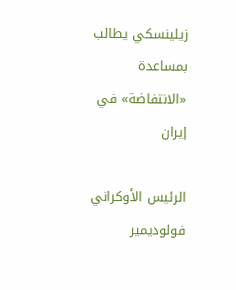زيلينسكي يطالب بمساعدة «الانتفاضة» في إيران

الرئيس الأوكراني فولوديمير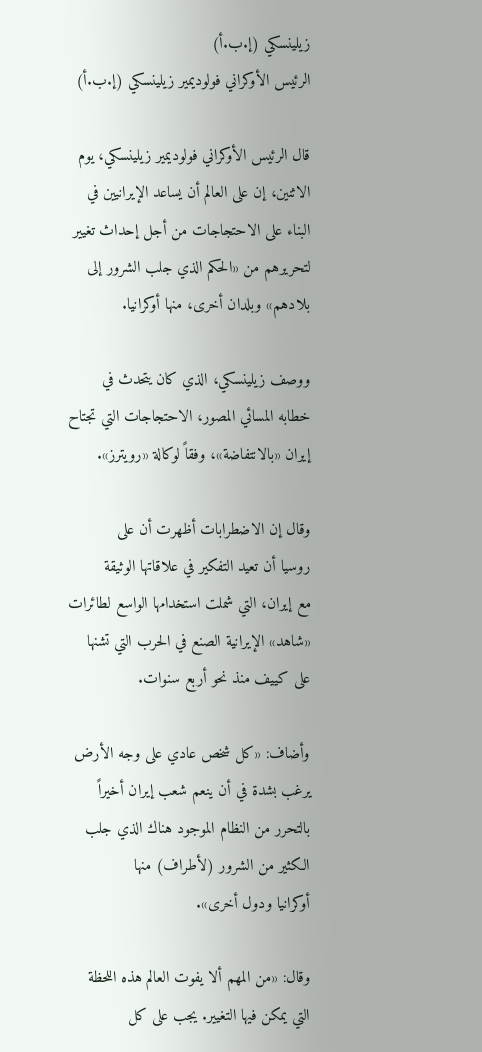زيلينسكي (إ.ب.أ)
الرئيس الأوكراني فولوديمير زيلينسكي (إ.ب.أ)

قال الرئيس الأوكراني فولوديمير زيلينسكي، يوم الاثنين، إن على العالم أن يساعد الإيرانيين في البناء على الاحتجاجات من أجل إحداث تغيير لتحريرهم من «الحكم الذي جلب الشرور إلى بلادهم» وبلدان أخرى، منها أوكرانيا.

ووصف زيلينسكي، الذي كان يتحدث في خطابه المسائي المصور، الاحتجاجات التي تجتاح إيران «بالانتفاضة»، وفقاً لوكالة «رويترز».

وقال إن الاضطرابات أظهرت أن على روسيا ‌أن تعيد التفكير ‌في علاقاتها الوثيقة مع ‌إيران، التي شملت ‌استخدامها الواسع لطائرات «شاهد» الإيرانية الصنع في الحرب التي تشنها على كييف منذ نحو أربع سنوات.

وأضاف: «كل شخص عادي على وجه الأرض يرغب بشدة في أن ينعم شعب إيران أخيراً بالتحرر من النظام الموجود هناك الذي جلب الكثير من الشرور (لأطراف) منها أوكرانيا ‌ودول أخرى».

وقال: «من المهم ألا يفوت العالم هذه اللحظة التي يمكن فيها التغيير. يجب على كل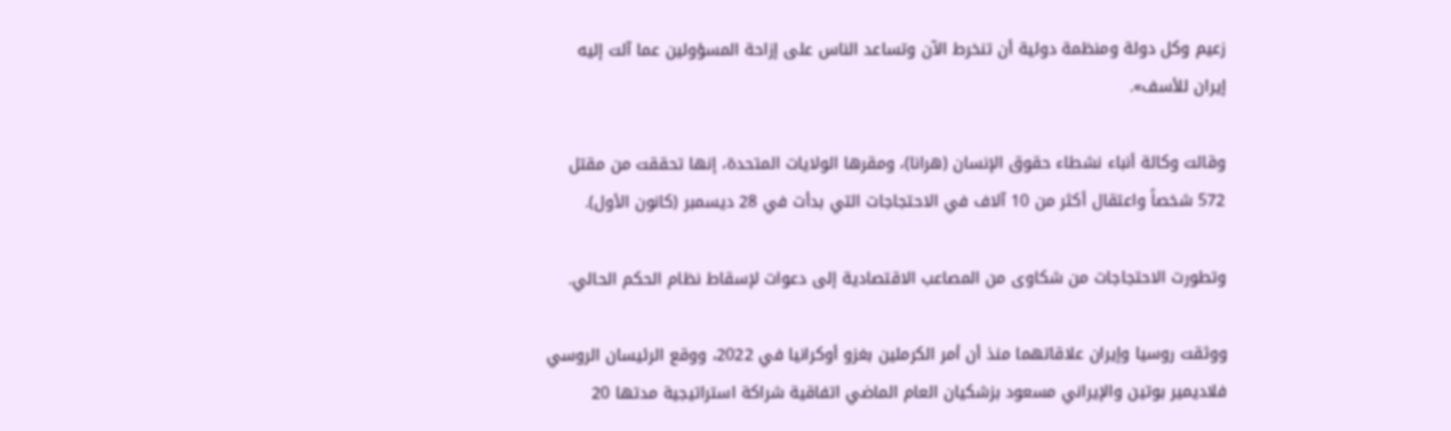زعيم وكل دولة ومنظمة دولية أن تنخرط الآن وتساعد الناس على إزاحة المسؤولين عما آلت إليه إيران للأسف».

وقالت وكالة أنباء نشطاء حقوق الإنسان (هرانا)، ومقرها الولايات المتحدة، إنها تحققت من مقتل 572 شخصاً واعتقال أكثر من 10 آلاف في الاحتجاجات التي بدأت في 28 ديسمبر (كانون الأول).

وتطورت الاحتجاجات من شكاوى من المصاعب الاقتصادية إلى دعوات لإسقاط نظام الحكم الحالي.

ووثقت روسيا وإيران علاقاتهما منذ أن أمر الكرملين بغزو أوكرانيا في 2022، ووقع الرئيسان الروسي فلاديمير بوتين والإيراني مسعود بزشكيان العام الماضي اتفاقية شراكة استراتيجية مدتها 20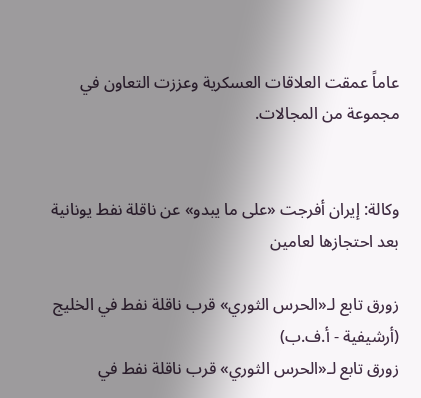عاماً عمقت العلاقات ‌العسكرية وعززت التعاون في مجموعة من المجالات.


وكالة: إيران أفرجت «على ما يبدو» عن ناقلة نفط يونانية بعد احتجازها لعامين

زورق تابع لـ«الحرس الثوري» قرب ناقلة نفط في الخليج (أرشيفية - أ.ف.ب)
زورق تابع لـ«الحرس الثوري» قرب ناقلة نفط في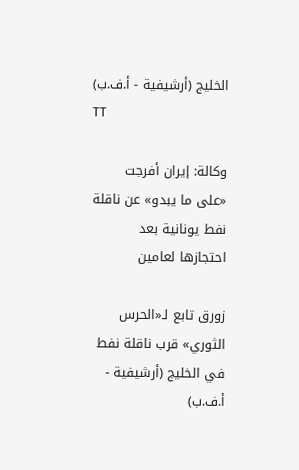الخليج (أرشيفية - أ.ف.ب)
TT

وكالة: إيران أفرجت «على ما يبدو» عن ناقلة نفط يونانية بعد احتجازها لعامين

زورق تابع لـ«الحرس الثوري» قرب ناقلة نفط في الخليج (أرشيفية - أ.ف.ب)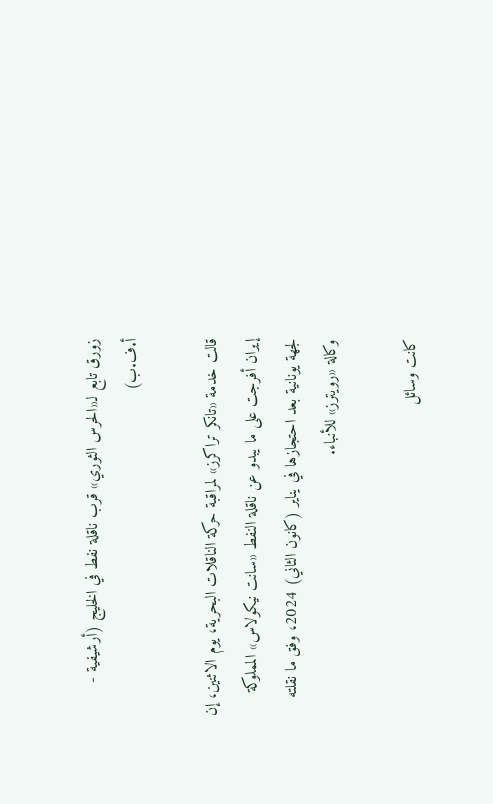زورق تابع لـ«الحرس الثوري» قرب ناقلة نفط في الخليج (أرشيفية - أ.ف.ب)

قالت خدمة «تانكر تراكرز» لمراقبة حركة الناقلات البحرية، يوم الاثنين، إن إيران أفرجت على ما يبدو عن ناقلة النفط «سانت نيكولاس» المملوكة لجهة يونانية بعد احتجازها ‌في يناير ‌(كانون الثاني) 2024، وفق ما نقلته وكالة «رويترز» للأنباء.

كانت وسائل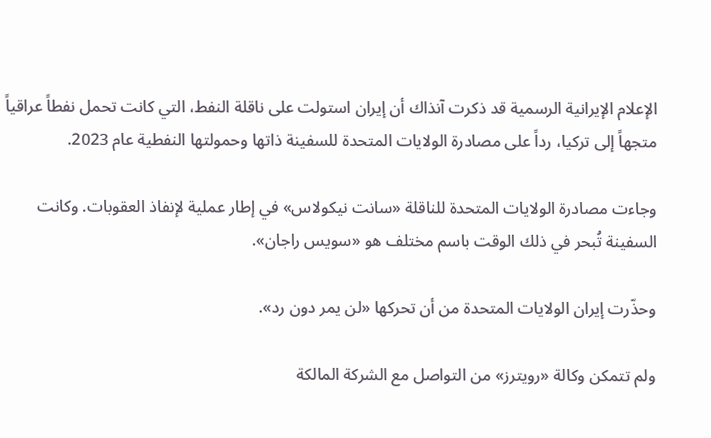الإعلام ‌الإيرانية الرسمية قد ذكرت آنذاك أن إيران استولت على ناقلة النفط، التي كانت تحمل نفطاً عراقياً متجهاً إلى تركيا، رداً على مصادرة الولايات المتحدة ‌للسفينة ذاتها وحمولتها النفطية عام ‍2023.

وجاءت مصادرة الولايات المتحدة للناقلة «سانت نيكولاس» في إطار عملية لإنفاذ العقوبات. وكانت السفينة تُبحر في ذلك الوقت باسم مختلف هو «سويس راجان».

وحذّرت إيران الولايات المتحدة من أن تحركها «لن يمر دون رد».

ولم تتمكن وكالة «رويترز» من التواصل مع الشركة المالكة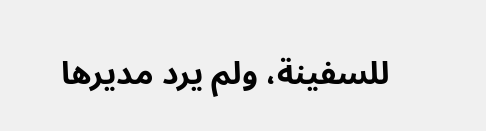للسفينة، ولم يرد مديرها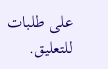على طلبات للتعليق.